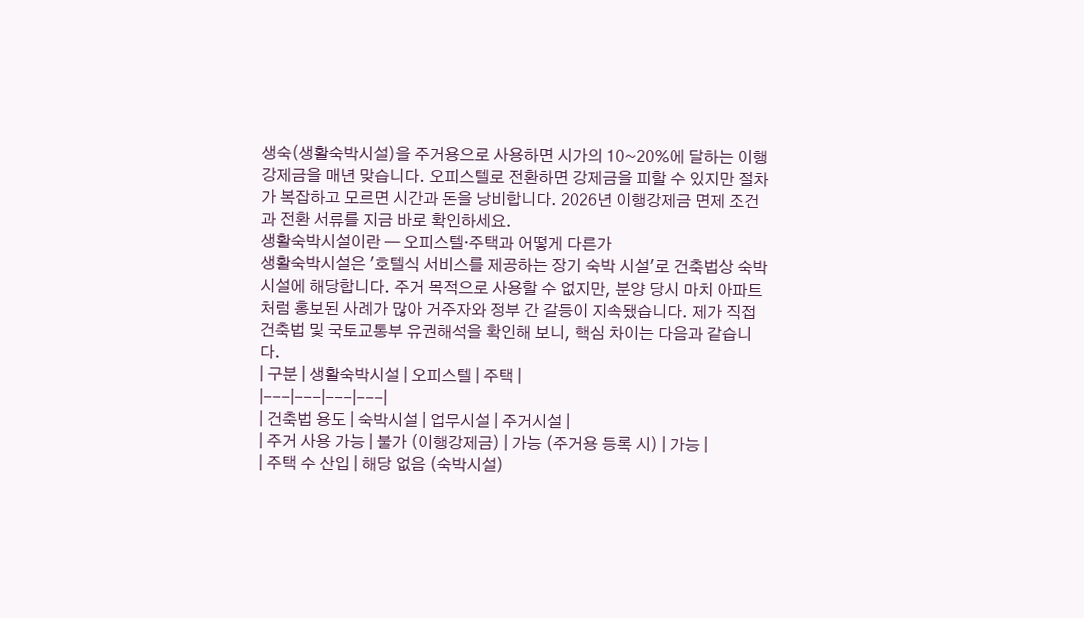생숙(생활숙박시설)을 주거용으로 사용하면 시가의 10~20%에 달하는 이행강제금을 매년 맞습니다. 오피스텔로 전환하면 강제금을 피할 수 있지만 절차가 복잡하고 모르면 시간과 돈을 낭비합니다. 2026년 이행강제금 면제 조건과 전환 서류를 지금 바로 확인하세요.
생활숙박시설이란 — 오피스텔·주택과 어떻게 다른가
생활숙박시설은 '호텔식 서비스를 제공하는 장기 숙박 시설'로 건축법상 숙박시설에 해당합니다. 주거 목적으로 사용할 수 없지만, 분양 당시 마치 아파트처럼 홍보된 사례가 많아 거주자와 정부 간 갈등이 지속됐습니다. 제가 직접 건축법 및 국토교통부 유권해석을 확인해 보니, 핵심 차이는 다음과 같습니다.
| 구분 | 생활숙박시설 | 오피스텔 | 주택 |
|---|---|---|---|
| 건축법 용도 | 숙박시설 | 업무시설 | 주거시설 |
| 주거 사용 가능 | 불가 (이행강제금) | 가능 (주거용 등록 시) | 가능 |
| 주택 수 산입 | 해당 없음 (숙박시설)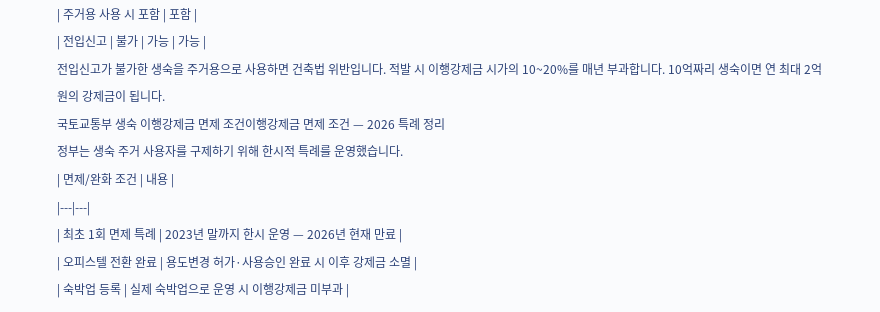| 주거용 사용 시 포함 | 포함 |
| 전입신고 | 불가 | 가능 | 가능 |
전입신고가 불가한 생숙을 주거용으로 사용하면 건축법 위반입니다. 적발 시 이행강제금 시가의 10~20%를 매년 부과합니다. 10억짜리 생숙이면 연 최대 2억원의 강제금이 됩니다.
국토교통부 생숙 이행강제금 면제 조건이행강제금 면제 조건 — 2026 특례 정리
정부는 생숙 주거 사용자를 구제하기 위해 한시적 특례를 운영했습니다.
| 면제/완화 조건 | 내용 |
|---|---|
| 최초 1회 면제 특례 | 2023년 말까지 한시 운영 — 2026년 현재 만료 |
| 오피스텔 전환 완료 | 용도변경 허가·사용승인 완료 시 이후 강제금 소멸 |
| 숙박업 등록 | 실제 숙박업으로 운영 시 이행강제금 미부과 |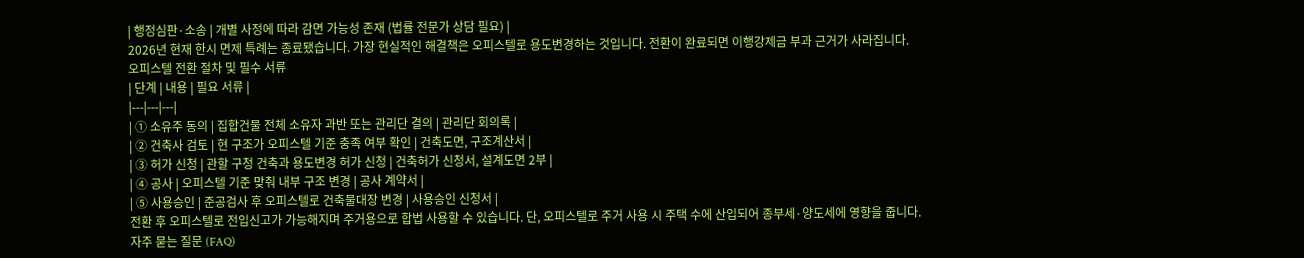| 행정심판·소송 | 개별 사정에 따라 감면 가능성 존재 (법률 전문가 상담 필요) |
2026년 현재 한시 면제 특례는 종료됐습니다. 가장 현실적인 해결책은 오피스텔로 용도변경하는 것입니다. 전환이 완료되면 이행강제금 부과 근거가 사라집니다.
오피스텔 전환 절차 및 필수 서류
| 단계 | 내용 | 필요 서류 |
|---|---|---|
| ① 소유주 동의 | 집합건물 전체 소유자 과반 또는 관리단 결의 | 관리단 회의록 |
| ② 건축사 검토 | 현 구조가 오피스텔 기준 충족 여부 확인 | 건축도면, 구조계산서 |
| ③ 허가 신청 | 관할 구청 건축과 용도변경 허가 신청 | 건축허가 신청서, 설계도면 2부 |
| ④ 공사 | 오피스텔 기준 맞춰 내부 구조 변경 | 공사 계약서 |
| ⑤ 사용승인 | 준공검사 후 오피스텔로 건축물대장 변경 | 사용승인 신청서 |
전환 후 오피스텔로 전입신고가 가능해지며 주거용으로 합법 사용할 수 있습니다. 단, 오피스텔로 주거 사용 시 주택 수에 산입되어 종부세·양도세에 영향을 줍니다.
자주 묻는 질문 (FAQ)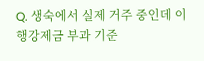Q. 생숙에서 실제 거주 중인데 이행강제금 부과 기준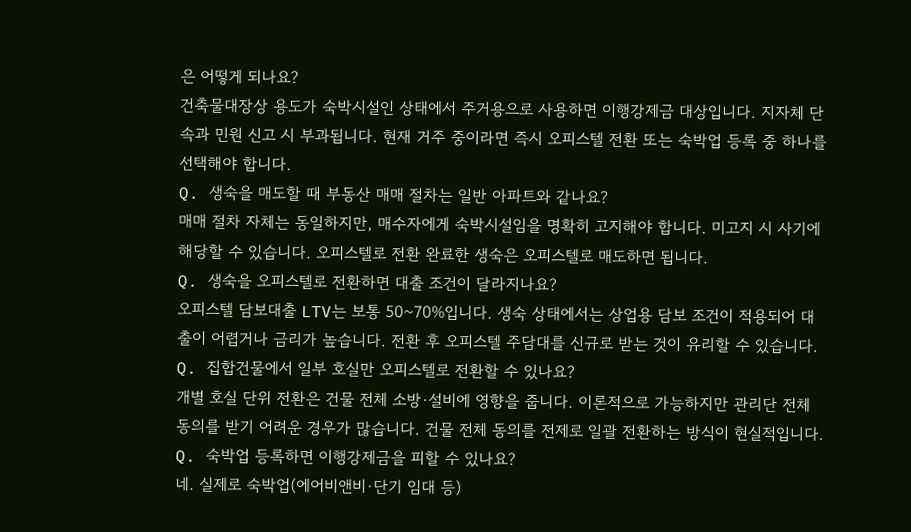은 어떻게 되나요?
건축물대장상 용도가 숙박시설인 상태에서 주거용으로 사용하면 이행강제금 대상입니다. 지자체 단속과 민원 신고 시 부과됩니다. 현재 거주 중이라면 즉시 오피스텔 전환 또는 숙박업 등록 중 하나를 선택해야 합니다.
Q. 생숙을 매도할 때 부동산 매매 절차는 일반 아파트와 같나요?
매매 절차 자체는 동일하지만, 매수자에게 숙박시설임을 명확히 고지해야 합니다. 미고지 시 사기에 해당할 수 있습니다. 오피스텔로 전환 완료한 생숙은 오피스텔로 매도하면 됩니다.
Q. 생숙을 오피스텔로 전환하면 대출 조건이 달라지나요?
오피스텔 담보대출 LTV는 보통 50~70%입니다. 생숙 상태에서는 상업용 담보 조건이 적용되어 대출이 어렵거나 금리가 높습니다. 전환 후 오피스텔 주담대를 신규로 받는 것이 유리할 수 있습니다.
Q. 집합건물에서 일부 호실만 오피스텔로 전환할 수 있나요?
개별 호실 단위 전환은 건물 전체 소방·설비에 영향을 줍니다. 이론적으로 가능하지만 관리단 전체 동의를 받기 어려운 경우가 많습니다. 건물 전체 동의를 전제로 일괄 전환하는 방식이 현실적입니다.
Q. 숙박업 등록하면 이행강제금을 피할 수 있나요?
네. 실제로 숙박업(에어비앤비·단기 임대 등)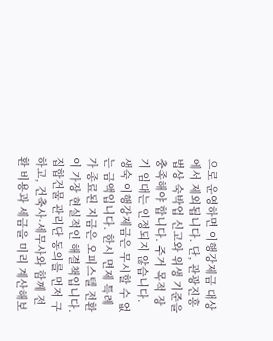으로 운영하면 이행강제금 대상에서 제외됩니다. 단, 관광진흥법상 숙박업 신고와 위생 기준을 충족해야 합니다. 주거 목적 장기 임대는 인정되지 않습니다.
생숙 이행강제금은 무시할 수 없는 금액입니다. 한시 면제 특례가 종료된 지금은 오피스텔 전환이 가장 현실적인 해결책입니다. 집합건물 관리단 동의를 먼저 구하고, 건축사·세무사와 함께 전환 비용과 세금을 미리 계산해보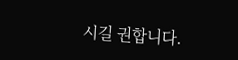시길 권합니다.